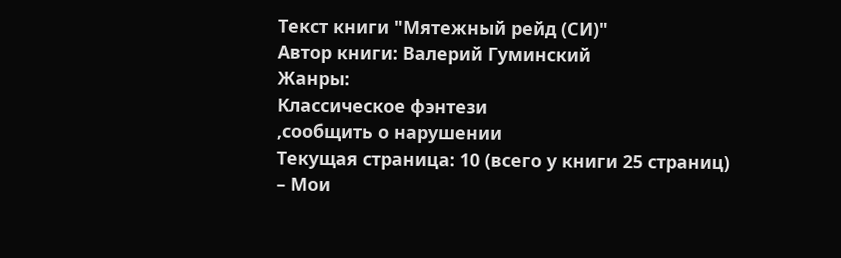Текст книги "Мятежный рейд (СИ)"
Автор книги: Валерий Гуминский
Жанры:
Классическое фэнтези
,сообщить о нарушении
Текущая страница: 10 (всего у книги 25 страниц)
– Мои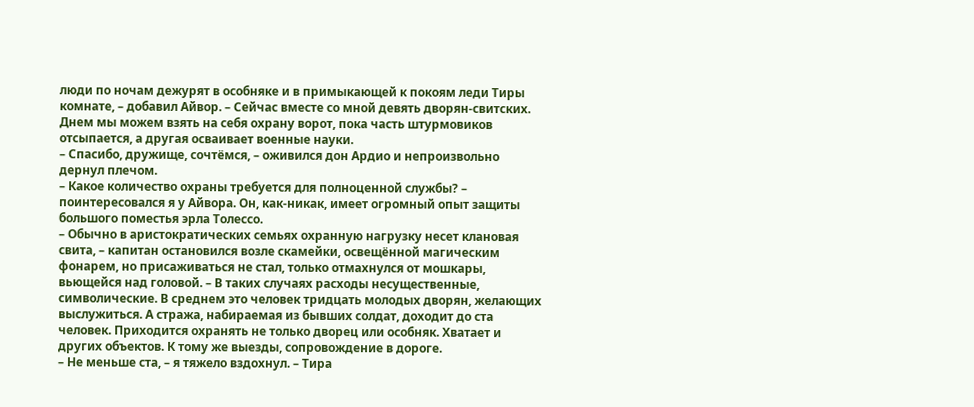люди по ночам дежурят в особняке и в примыкающей к покоям леди Тиры комнате, – добавил Айвор. – Сейчас вместе со мной девять дворян-свитских. Днем мы можем взять на себя охрану ворот, пока часть штурмовиков отсыпается, а другая осваивает военные науки.
– Спасибо, дружище, сочтёмся, – оживился дон Ардио и непроизвольно дернул плечом.
– Какое количество охраны требуется для полноценной службы? – поинтересовался я у Айвора. Он, как-никак, имеет огромный опыт защиты большого поместья эрла Толессо.
– Обычно в аристократических семьях охранную нагрузку несет клановая свита, – капитан остановился возле скамейки, освещённой магическим фонарем, но присаживаться не стал, только отмахнулся от мошкары, вьющейся над головой. – В таких случаях расходы несущественные, символические. В среднем это человек тридцать молодых дворян, желающих выслужиться. А стража, набираемая из бывших солдат, доходит до ста человек. Приходится охранять не только дворец или особняк. Хватает и других объектов. К тому же выезды, сопровождение в дороге.
– Не меньше ста, – я тяжело вздохнул. – Тира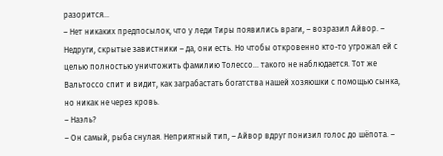разорится…
– Нет никаких предпосылок, что у леди Тиры появились враги, – возразил Айвор. – Недруги, скрытые завистники – да, они есть. Но чтобы откровенно кто-то угрожал ей с целью полностью уничтожить фамилию Толессо… такого не наблюдается. Тот же Вальтоссо спит и видит, как заграбастать богатства нашей хозяюшки с помощью сынка, но никак не через кровь.
– Наэль?
– Он самый, рыба снулая. Неприятный тип, – Айвор вдруг понизил голос до шёпота. –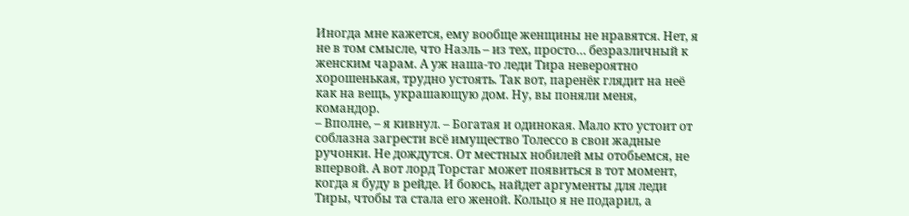Иногда мне кажется, ему вообще женщины не нравятся. Нет, я не в том смысле, что Наэль – из тех, просто… безразличный к женским чарам. А уж наша-то леди Тира невероятно хорошенькая, трудно устоять. Так вот, паренёк глядит на неё как на вещь, украшающую дом. Ну, вы поняли меня, командор.
– Вполне, – я кивнул. – Богатая и одинокая. Мало кто устоит от соблазна загрести всё имущество Толессо в свои жадные ручонки. Не дождутся. От местных нобилей мы отобьемся, не впервой. А вот лорд Торстаг может появиться в тот момент, когда я буду в рейде. И боюсь, найдет аргументы для леди Тиры, чтобы та стала его женой. Кольцо я не подарил, а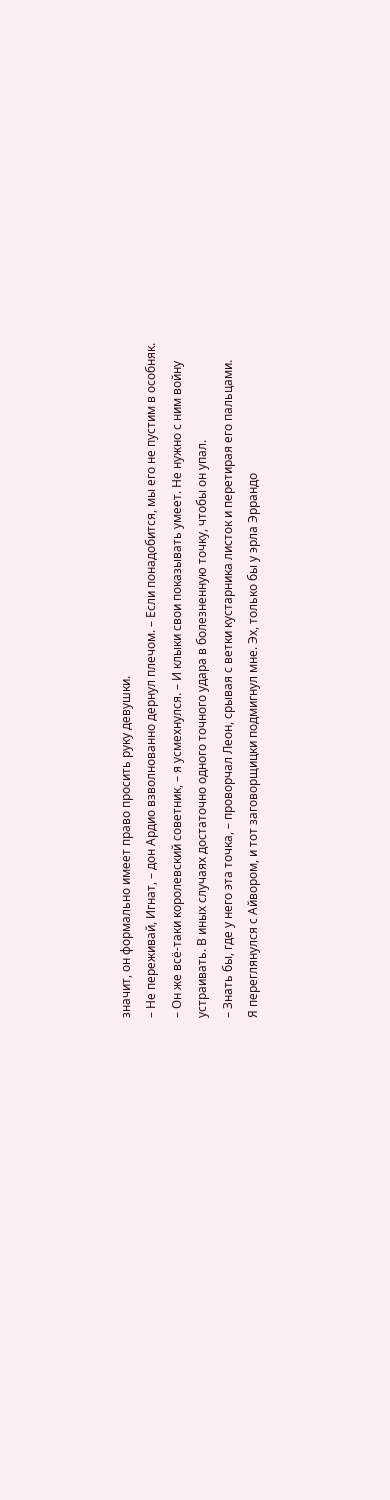значит, он формально имеет право просить руку девушки.
– Не переживай, Игнат, – дон Ардио взволнованно дернул плечом. – Если понадобится, мы его не пустим в особняк.
– Он же всё-таки королевский советник, – я усмехнулся. – И клыки свои показывать умеет. Не нужно с ним войну устраивать. В иных случаях достаточно одного точного удара в болезненную точку, чтобы он упал.
– Знать бы, где у него эта точка, – проворчал Леон, срывая с ветки кустарника листок и перетирая его пальцами.
Я переглянулся с Айвором, и тот заговорщицки подмигнул мне. Эх, только бы у эрла Эррандо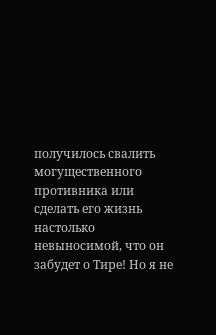получилось свалить могущественного противника или сделать его жизнь настолько невыносимой, что он забудет о Тире! Но я не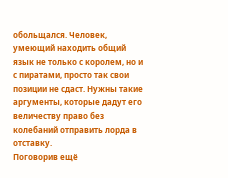обольщался. Человек, умеющий находить общий язык не только с королем, но и с пиратами, просто так свои позиции не сдаст. Нужны такие аргументы, которые дадут его величеству право без колебаний отправить лорда в отставку.
Поговорив ещё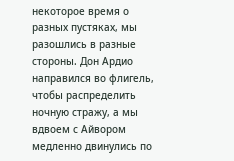некоторое время о разных пустяках, мы разошлись в разные стороны. Дон Ардио направился во флигель, чтобы распределить ночную стражу, а мы вдвоем с Айвором медленно двинулись по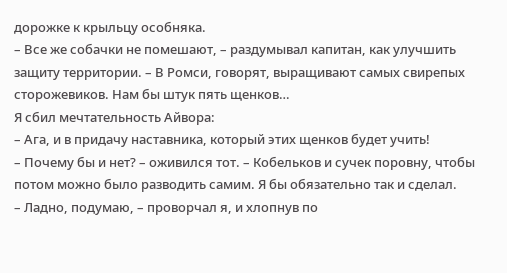дорожке к крыльцу особняка.
– Все же собачки не помешают, – раздумывал капитан, как улучшить защиту территории. – В Ромси, говорят, выращивают самых свирепых сторожевиков. Нам бы штук пять щенков…
Я сбил мечтательность Айвора:
– Ага, и в придачу наставника, который этих щенков будет учить!
– Почему бы и нет? – оживился тот. – Кобельков и сучек поровну, чтобы потом можно было разводить самим. Я бы обязательно так и сделал.
– Ладно, подумаю, – проворчал я, и хлопнув по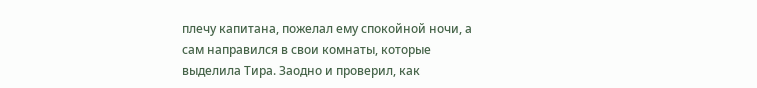плечу капитана, пожелал ему спокойной ночи, а сам направился в свои комнаты, которые выделила Тира. Заодно и проверил, как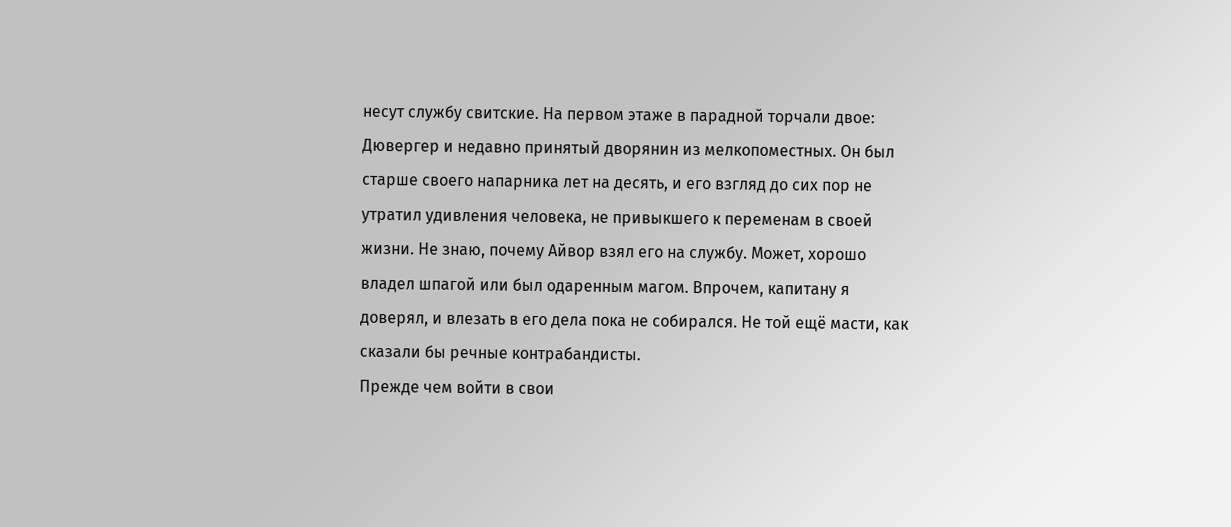несут службу свитские. На первом этаже в парадной торчали двое: Дювергер и недавно принятый дворянин из мелкопоместных. Он был старше своего напарника лет на десять, и его взгляд до сих пор не утратил удивления человека, не привыкшего к переменам в своей жизни. Не знаю, почему Айвор взял его на службу. Может, хорошо владел шпагой или был одаренным магом. Впрочем, капитану я доверял, и влезать в его дела пока не собирался. Не той ещё масти, как сказали бы речные контрабандисты.
Прежде чем войти в свои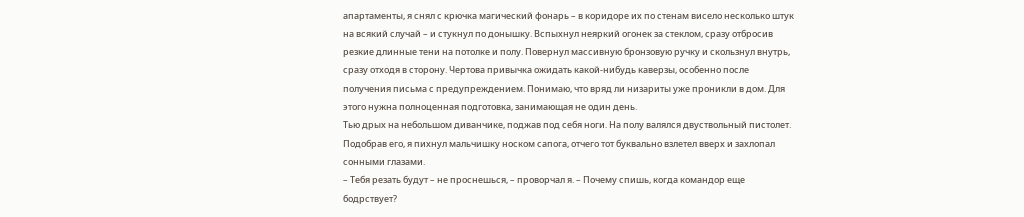апартаменты, я снял с крючка магический фонарь – в коридоре их по стенам висело несколько штук на всякий случай – и стукнул по донышку. Вспыхнул неяркий огонек за стеклом, сразу отбросив резкие длинные тени на потолке и полу. Повернул массивную бронзовую ручку и скользнул внутрь, сразу отходя в сторону. Чертова привычка ожидать какой-нибудь каверзы, особенно после получения письма с предупреждением. Понимаю, что вряд ли низариты уже проникли в дом. Для этого нужна полноценная подготовка, занимающая не один день.
Тью дрых на небольшом диванчике, поджав под себя ноги. На полу валялся двуствольный пистолет. Подобрав его, я пихнул мальчишку носком сапога, отчего тот буквально взлетел вверх и захлопал сонными глазами.
– Тебя резать будут – не проснешься, – проворчал я. – Почему спишь, когда командор еще бодрствует?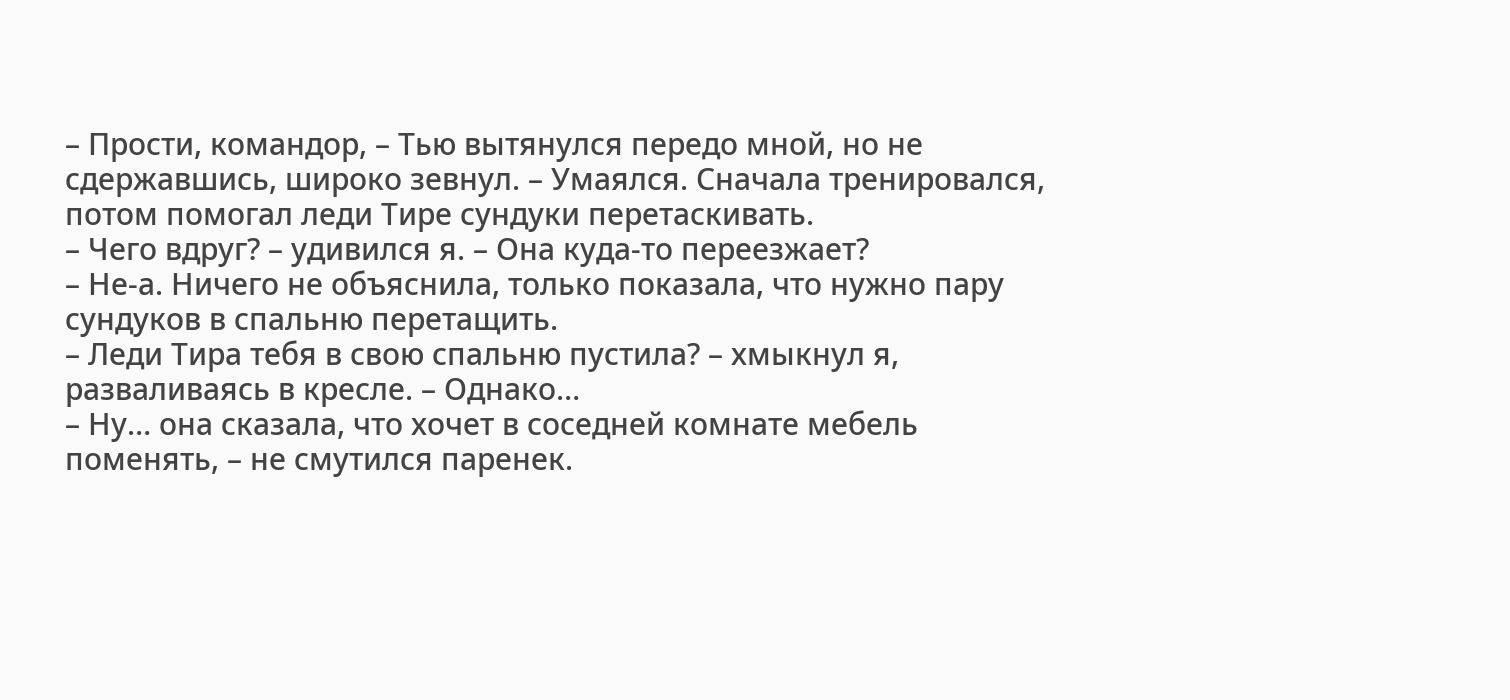– Прости, командор, – Тью вытянулся передо мной, но не сдержавшись, широко зевнул. – Умаялся. Сначала тренировался, потом помогал леди Тире сундуки перетаскивать.
– Чего вдруг? – удивился я. – Она куда-то переезжает?
– Не-а. Ничего не объяснила, только показала, что нужно пару сундуков в спальню перетащить.
– Леди Тира тебя в свою спальню пустила? – хмыкнул я, разваливаясь в кресле. – Однако…
– Ну… она сказала, что хочет в соседней комнате мебель поменять, – не смутился паренек.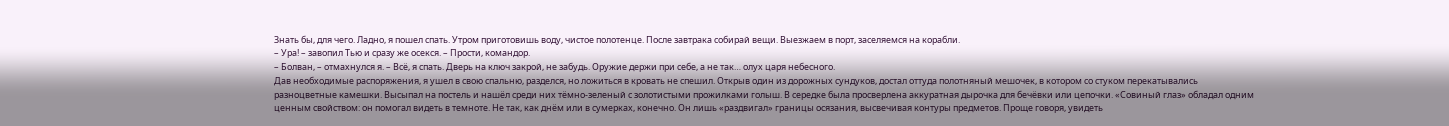Знать бы, для чего. Ладно, я пошел спать. Утром приготовишь воду, чистое полотенце. После завтрака собирай вещи. Выезжаем в порт, заселяемся на корабли.
– Ура! – завопил Тью и сразу же осекся. – Прости, командор.
– Болван, – отмахнулся я. – Всё, я спать. Дверь на ключ закрой, не забудь. Оружие держи при себе, а не так… олух царя небесного.
Дав необходимые распоряжения, я ушел в свою спальню, разделся, но ложиться в кровать не спешил. Открыв один из дорожных сундуков, достал оттуда полотняный мешочек, в котором со стуком перекатывались разноцветные камешки. Высыпал на постель и нашёл среди них тёмно-зеленый с золотистыми прожилками голыш. В середке была просверлена аккуратная дырочка для бечёвки или цепочки. «Совиный глаз» обладал одним ценным свойством: он помогал видеть в темноте. Не так, как днём или в сумерках, конечно. Он лишь «раздвигал» границы осязания, высвечивая контуры предметов. Проще говоря, увидеть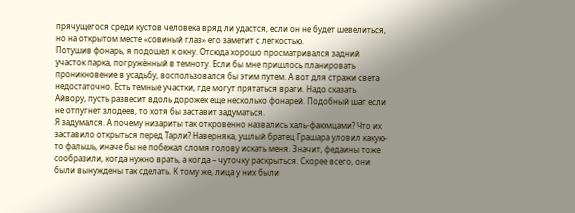прячущегося среди кустов человека вряд ли удастся, если он не будет шевелиться, но на открытом месте «совиный глаз» его заметит с легкостью.
Потушив фонарь, я подошел к окну. Отсюда хорошо просматривался задний участок парка, погружённый в темноту. Если бы мне пришлось планировать проникновение в усадьбу, воспользовался бы этим путем. А вот для стражи света недостаточно. Есть темные участки, где могут прятаться враги. Надо сказать Айвору, пусть развесит вдоль дорожек еще несколько фонарей. Подобный шаг если не отпугнет злодеев, то хотя бы заставит задуматься.
Я задумался. А почему низариты так откровенно назвались халь-фаюмцами? Что их заставило открыться перед Тарли? Наверняка, ушлый братец Грашара уловил какую-то фальшь, иначе бы не побежал сломя голову искать меня. Значит, федаины тоже сообразили, когда нужно врать, а когда – чуточку раскрыться. Скорее всего, они были вынуждены так сделать. К тому же, лица у них были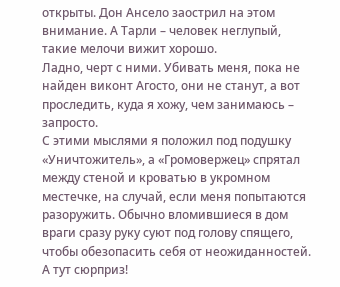открыты. Дон Ансело заострил на этом внимание. А Тарли – человек неглупый, такие мелочи вижит хорошо.
Ладно, черт с ними. Убивать меня, пока не найден виконт Агосто, они не станут, а вот проследить, куда я хожу, чем занимаюсь – запросто.
С этими мыслями я положил под подушку «Уничтожитель», а «Громовержец» спрятал между стеной и кроватью в укромном местечке, на случай, если меня попытаются разоружить. Обычно вломившиеся в дом враги сразу руку суют под голову спящего, чтобы обезопасить себя от неожиданностей. А тут сюрприз!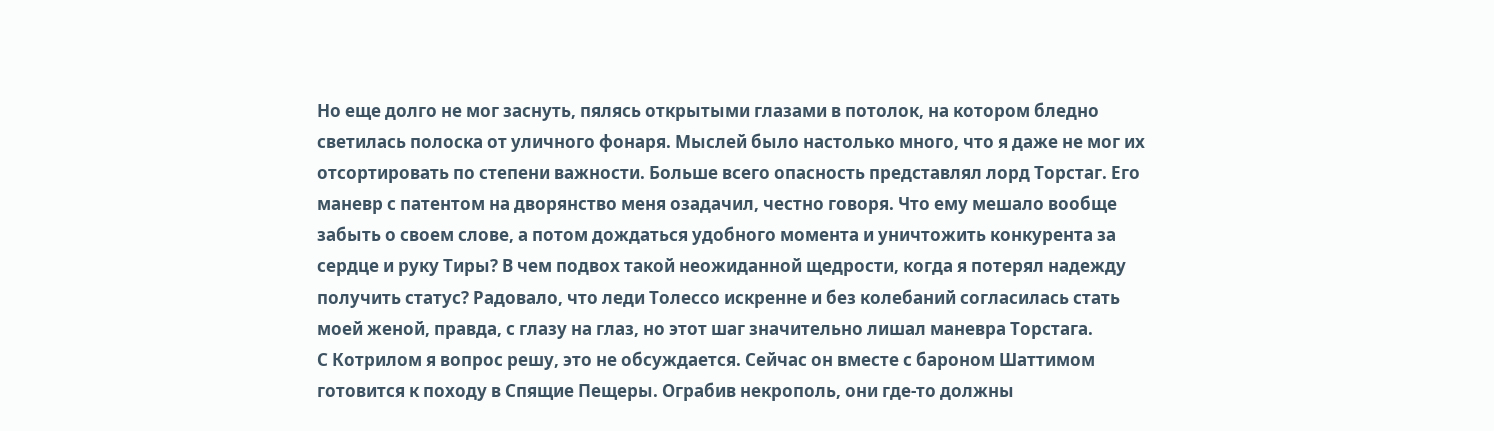Но еще долго не мог заснуть, пялясь открытыми глазами в потолок, на котором бледно светилась полоска от уличного фонаря. Мыслей было настолько много, что я даже не мог их отсортировать по степени важности. Больше всего опасность представлял лорд Торстаг. Его маневр с патентом на дворянство меня озадачил, честно говоря. Что ему мешало вообще забыть о своем слове, а потом дождаться удобного момента и уничтожить конкурента за сердце и руку Тиры? В чем подвох такой неожиданной щедрости, когда я потерял надежду получить статус? Радовало, что леди Толессо искренне и без колебаний согласилась стать моей женой, правда, с глазу на глаз, но этот шаг значительно лишал маневра Торстага.
С Котрилом я вопрос решу, это не обсуждается. Сейчас он вместе с бароном Шаттимом готовится к походу в Спящие Пещеры. Ограбив некрополь, они где-то должны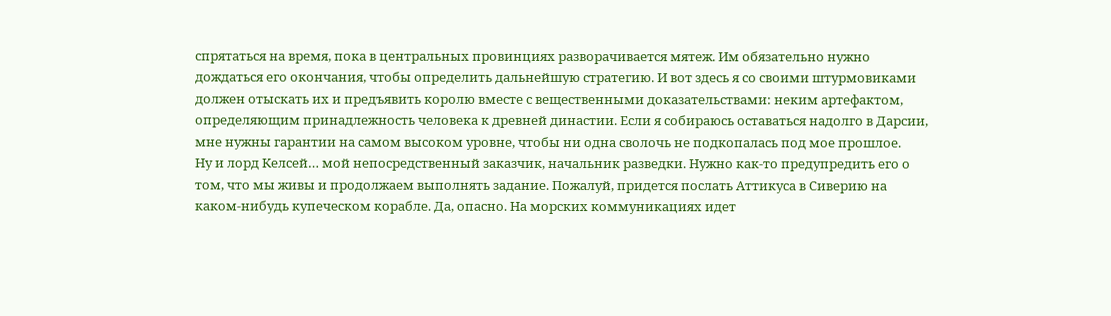спрятаться на время, пока в центральных провинциях разворачивается мятеж. Им обязательно нужно дождаться его окончания, чтобы определить дальнейшую стратегию. И вот здесь я со своими штурмовиками должен отыскать их и предъявить королю вместе с вещественными доказательствами: неким артефактом, определяющим принадлежность человека к древней династии. Если я собираюсь оставаться надолго в Дарсии, мне нужны гарантии на самом высоком уровне, чтобы ни одна сволочь не подкопалась под мое прошлое.
Ну и лорд Келсей… мой непосредственный заказчик, начальник разведки. Нужно как-то предупредить его о том, что мы живы и продолжаем выполнять задание. Пожалуй, придется послать Аттикуса в Сиверию на каком-нибудь купеческом корабле. Да, опасно. На морских коммуникациях идет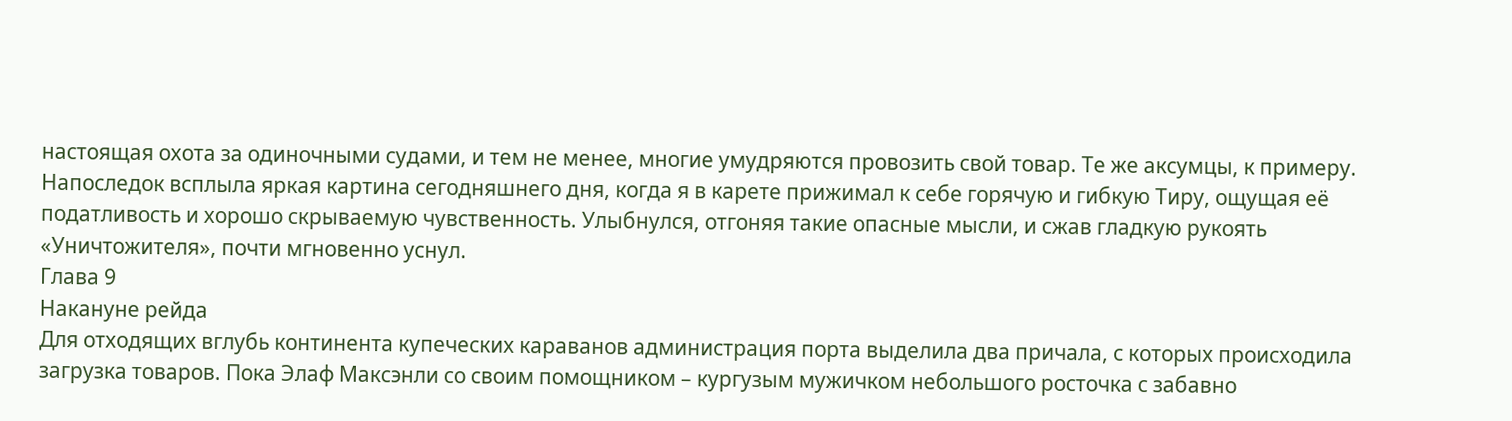настоящая охота за одиночными судами, и тем не менее, многие умудряются провозить свой товар. Те же аксумцы, к примеру.
Напоследок всплыла яркая картина сегодняшнего дня, когда я в карете прижимал к себе горячую и гибкую Тиру, ощущая её податливость и хорошо скрываемую чувственность. Улыбнулся, отгоняя такие опасные мысли, и сжав гладкую рукоять «Уничтожителя», почти мгновенно уснул.
Глава 9
Накануне рейда
Для отходящих вглубь континента купеческих караванов администрация порта выделила два причала, с которых происходила загрузка товаров. Пока Элаф Максэнли со своим помощником – кургузым мужичком небольшого росточка с забавно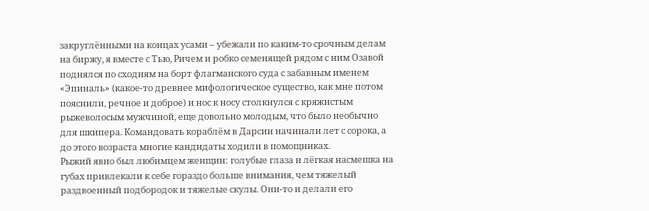закруглёнными на концах усами – убежали по каким-то срочным делам на биржу, я вместе с Тью, Ричем и робко семенящей рядом с ним Озавой поднялся по сходням на борт флагманского суда с забавным именем «Эпиналь» (какое-то древнее мифологическое существо, как мне потом пояснили, речное и доброе) и нос к носу столкнулся с кряжистым рыжеволосым мужчиной, еще довольно молодым, что было необычно для шкипера. Командовать кораблём в Дарсии начинали лет с сорока, а до этого возраста многие кандидаты ходили в помощниках.
Рыжий явно был любимцем женщин: голубые глаза и лёгкая насмешка на губах привлекали к себе гораздо больше внимания, чем тяжелый раздвоенный подбородок и тяжелые скулы. Они-то и делали его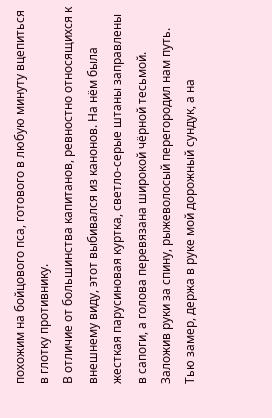похожим на бойцового пса, готового в любую минуту вцепиться в глотку противнику.
В отличие от большинства капитанов, ревностно относящихся к внешнему виду, этот выбивался из канонов. На нём была жесткая парусиновая куртка, светло-серые штаны заправлены в сапоги, а голова перевязана широкой чёрной тесьмой. Заложив руки за спину, рыжеволосый перегородил нам путь. Тью замер, держа в руке мой дорожный сундук, а на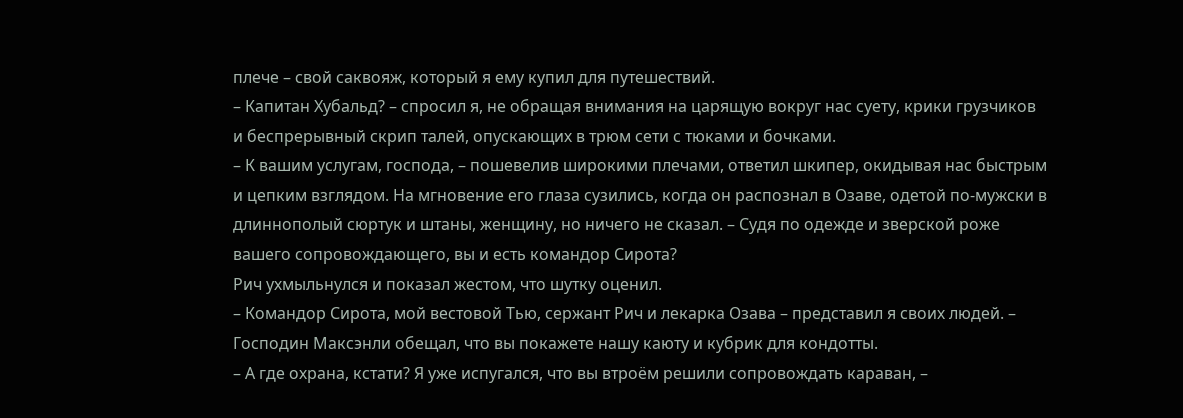плече – свой саквояж, который я ему купил для путешествий.
– Капитан Хубальд? – спросил я, не обращая внимания на царящую вокруг нас суету, крики грузчиков и беспрерывный скрип талей, опускающих в трюм сети с тюками и бочками.
– К вашим услугам, господа, – пошевелив широкими плечами, ответил шкипер, окидывая нас быстрым и цепким взглядом. На мгновение его глаза сузились, когда он распознал в Озаве, одетой по-мужски в длиннополый сюртук и штаны, женщину, но ничего не сказал. – Судя по одежде и зверской роже вашего сопровождающего, вы и есть командор Сирота?
Рич ухмыльнулся и показал жестом, что шутку оценил.
– Командор Сирота, мой вестовой Тью, сержант Рич и лекарка Озава – представил я своих людей. – Господин Максэнли обещал, что вы покажете нашу каюту и кубрик для кондотты.
– А где охрана, кстати? Я уже испугался, что вы втроём решили сопровождать караван, –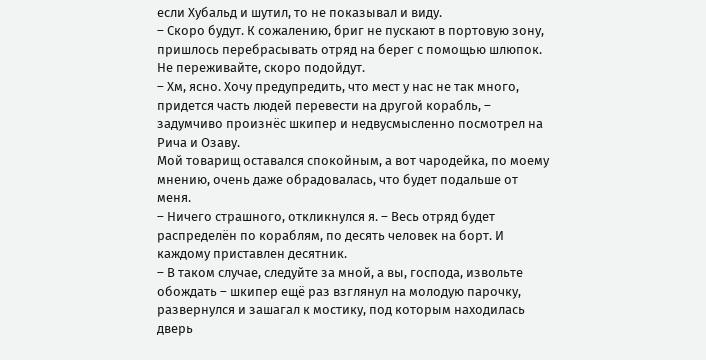если Хубальд и шутил, то не показывал и виду.
– Скоро будут. К сожалению, бриг не пускают в портовую зону, пришлось перебрасывать отряд на берег с помощью шлюпок. Не переживайте, скоро подойдут.
– Хм, ясно. Хочу предупредить, что мест у нас не так много, придется часть людей перевести на другой корабль, – задумчиво произнёс шкипер и недвусмысленно посмотрел на Рича и Озаву.
Мой товарищ оставался спокойным, а вот чародейка, по моему мнению, очень даже обрадовалась, что будет подальше от меня.
– Ничего страшного, откликнулся я. – Весь отряд будет распределён по кораблям, по десять человек на борт. И каждому приставлен десятник.
– В таком случае, следуйте за мной, а вы, господа, извольте обождать – шкипер ещё раз взглянул на молодую парочку, развернулся и зашагал к мостику, под которым находилась дверь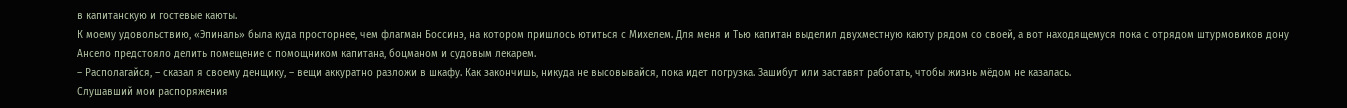в капитанскую и гостевые каюты.
К моему удовольствию, «Эпиналь» была куда просторнее, чем флагман Боссинэ, на котором пришлось ютиться с Михелем. Для меня и Тью капитан выделил двухместную каюту рядом со своей, а вот находящемуся пока с отрядом штурмовиков дону Ансело предстояло делить помещение с помощником капитана, боцманом и судовым лекарем.
– Располагайся, – сказал я своему денщику, – вещи аккуратно разложи в шкафу. Как закончишь, никуда не высовывайся, пока идет погрузка. Зашибут или заставят работать, чтобы жизнь мёдом не казалась.
Слушавший мои распоряжения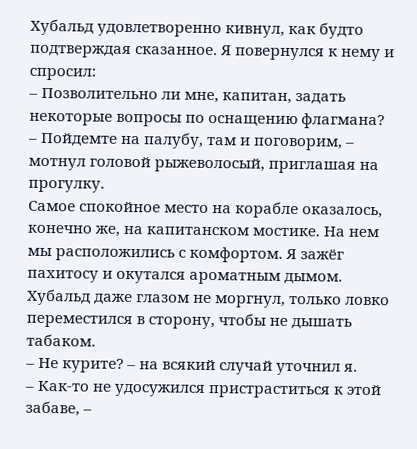Хубальд удовлетворенно кивнул, как будто подтверждая сказанное. Я повернулся к нему и спросил:
– Позволительно ли мне, капитан, задать некоторые вопросы по оснащению флагмана?
– Пойдемте на палубу, там и поговорим, – мотнул головой рыжеволосый, приглашая на прогулку.
Самое спокойное место на корабле оказалось, конечно же, на капитанском мостике. На нем мы расположились с комфортом. Я зажёг пахитосу и окутался ароматным дымом. Хубальд даже глазом не моргнул, только ловко переместился в сторону, чтобы не дышать табаком.
– Не курите? – на всякий случай уточнил я.
– Как-то не удосужился пристраститься к этой забаве, –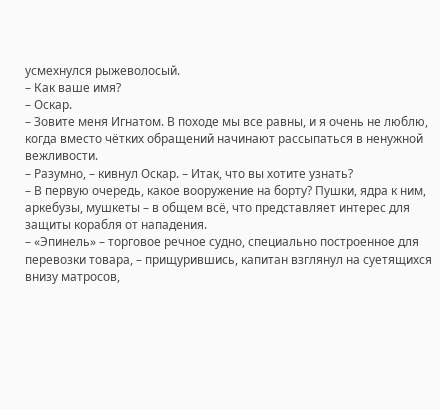усмехнулся рыжеволосый.
– Как ваше имя?
– Оскар.
– Зовите меня Игнатом. В походе мы все равны, и я очень не люблю, когда вместо чётких обращений начинают рассыпаться в ненужной вежливости.
– Разумно, – кивнул Оскар. – Итак, что вы хотите узнать?
– В первую очередь, какое вооружение на борту? Пушки, ядра к ним, аркебузы, мушкеты – в общем всё, что представляет интерес для защиты корабля от нападения.
– «Эпинель» – торговое речное судно, специально построенное для перевозки товара, – прищурившись, капитан взглянул на суетящихся внизу матросов,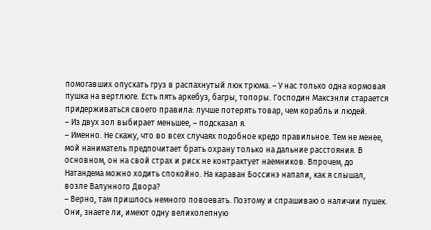помогавших опускать груз в распахнутый люк трюма. – У нас только одна кормовая пушка на вертлюге. Есть пять аркебуз, багры, топоры. Господин Максэнли старается придерживаться своего правила: лучше потерять товар, чем корабль и людей.
– Из двух зол выбирает меньшее, – подсказал я.
– Именно. Не скажу, что во всех случаях подобное кредо правильное. Тем не менее, мой наниматель предпочитает брать охрану только на дальние расстояния. В основном, он на свой страх и риск не контрактует наемников. Впрочем, до Натандема можно ходить спокойно. На караван Боссинэ напали, как я слышал, возле Валунного Двора?
– Верно, там пришлось немного повоевать. Поэтому и спрашиваю о наличии пушек. Они, знаете ли, имеют одну великолепную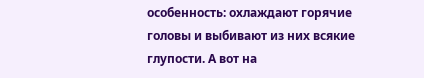особенность: охлаждают горячие головы и выбивают из них всякие глупости. А вот на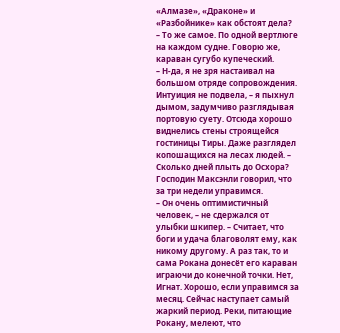«Алмазе», «Драконе» и «Разбойнике» как обстоят дела?
– То же самое. По одной вертлюге на каждом судне. Говорю же, караван сугубо купеческий.
– Н-да, я не зря настаивал на большом отряде сопровождения. Интуиция не подвела, – я пыхнул дымом, задумчиво разглядывая портовую суету. Отсюда хорошо виднелись стены строящейся гостиницы Тиры. Даже разглядел копошащихся на лесах людей. – Сколько дней плыть до Осхора? Господин Максэнли говорил, что за три недели управимся.
– Он очень оптимистичный человек, – не сдержался от улыбки шкипер. – Считает, что боги и удача благоволят ему, как никому другому. А раз так, то и сама Рокана донесёт его караван играючи до конечной точки. Нет, Игнат. Хорошо, если управимся за месяц. Сейчас наступает самый жаркий период. Реки, питающие Рокану, мелеют, что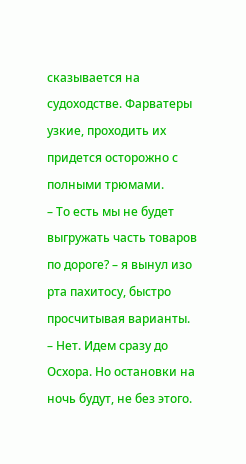сказывается на судоходстве. Фарватеры узкие, проходить их придется осторожно с полными трюмами.
– То есть мы не будет выгружать часть товаров по дороге? – я вынул изо рта пахитосу, быстро просчитывая варианты.
– Нет. Идем сразу до Осхора. Но остановки на ночь будут, не без этого.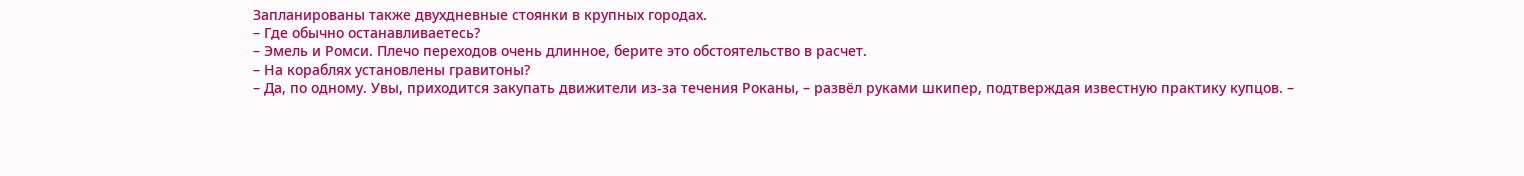Запланированы также двухдневные стоянки в крупных городах.
– Где обычно останавливаетесь?
– Эмель и Ромси. Плечо переходов очень длинное, берите это обстоятельство в расчет.
– На кораблях установлены гравитоны?
– Да, по одному. Увы, приходится закупать движители из-за течения Роканы, – развёл руками шкипер, подтверждая известную практику купцов. –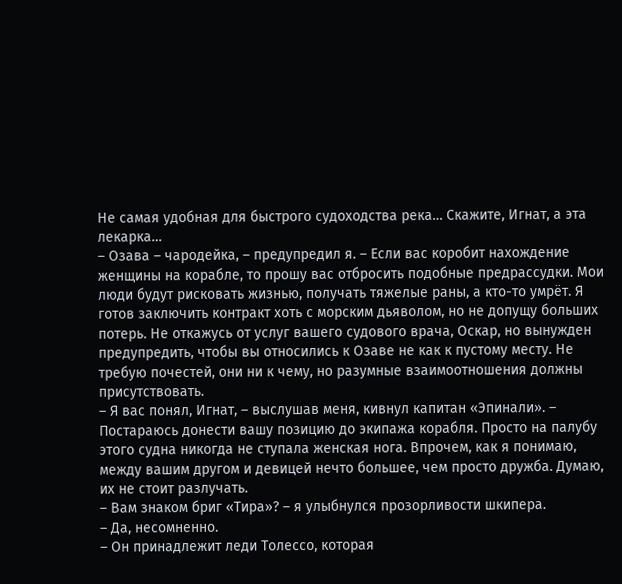Не самая удобная для быстрого судоходства река… Скажите, Игнат, а эта лекарка…
– Озава – чародейка, – предупредил я. – Если вас коробит нахождение женщины на корабле, то прошу вас отбросить подобные предрассудки. Мои люди будут рисковать жизнью, получать тяжелые раны, а кто-то умрёт. Я готов заключить контракт хоть с морским дьяволом, но не допущу больших потерь. Не откажусь от услуг вашего судового врача, Оскар, но вынужден предупредить, чтобы вы относились к Озаве не как к пустому месту. Не требую почестей, они ни к чему, но разумные взаимоотношения должны присутствовать.
– Я вас понял, Игнат, – выслушав меня, кивнул капитан «Эпинали». – Постараюсь донести вашу позицию до экипажа корабля. Просто на палубу этого судна никогда не ступала женская нога. Впрочем, как я понимаю, между вашим другом и девицей нечто большее, чем просто дружба. Думаю, их не стоит разлучать.
– Вам знаком бриг «Тира»? – я улыбнулся прозорливости шкипера.
– Да, несомненно.
– Он принадлежит леди Толессо, которая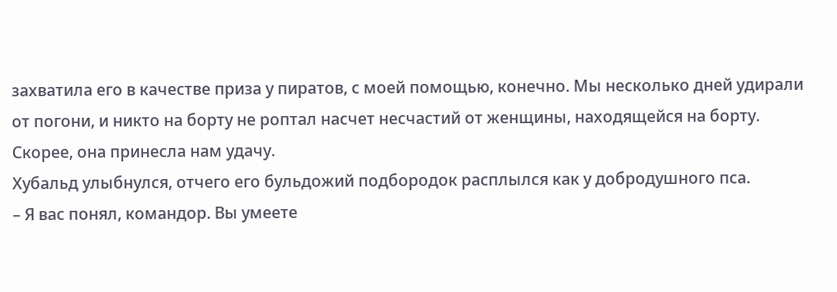захватила его в качестве приза у пиратов, с моей помощью, конечно. Мы несколько дней удирали от погони, и никто на борту не роптал насчет несчастий от женщины, находящейся на борту. Скорее, она принесла нам удачу.
Хубальд улыбнулся, отчего его бульдожий подбородок расплылся как у добродушного пса.
– Я вас понял, командор. Вы умеете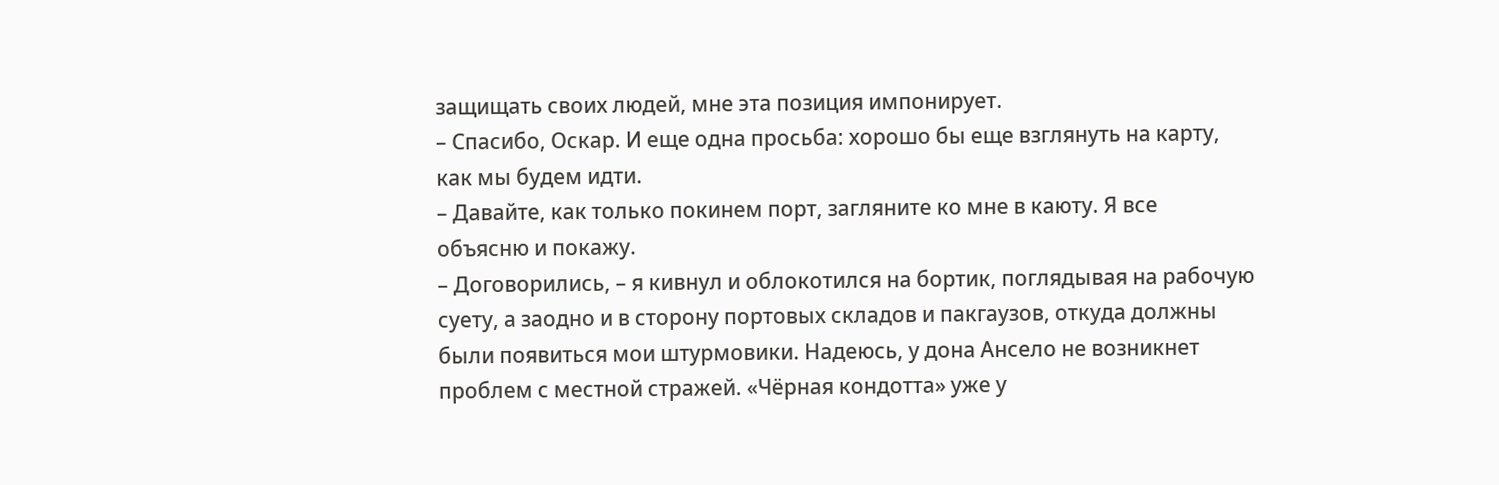защищать своих людей, мне эта позиция импонирует.
– Спасибо, Оскар. И еще одна просьба: хорошо бы еще взглянуть на карту, как мы будем идти.
– Давайте, как только покинем порт, загляните ко мне в каюту. Я все объясню и покажу.
– Договорились, – я кивнул и облокотился на бортик, поглядывая на рабочую суету, а заодно и в сторону портовых складов и пакгаузов, откуда должны были появиться мои штурмовики. Надеюсь, у дона Ансело не возникнет проблем с местной стражей. «Чёрная кондотта» уже у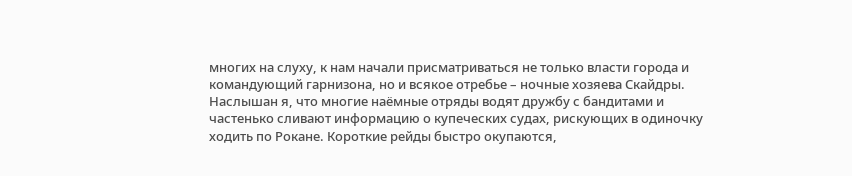многих на слуху, к нам начали присматриваться не только власти города и командующий гарнизона, но и всякое отребье – ночные хозяева Скайдры. Наслышан я, что многие наёмные отряды водят дружбу с бандитами и частенько сливают информацию о купеческих судах, рискующих в одиночку ходить по Рокане. Короткие рейды быстро окупаются,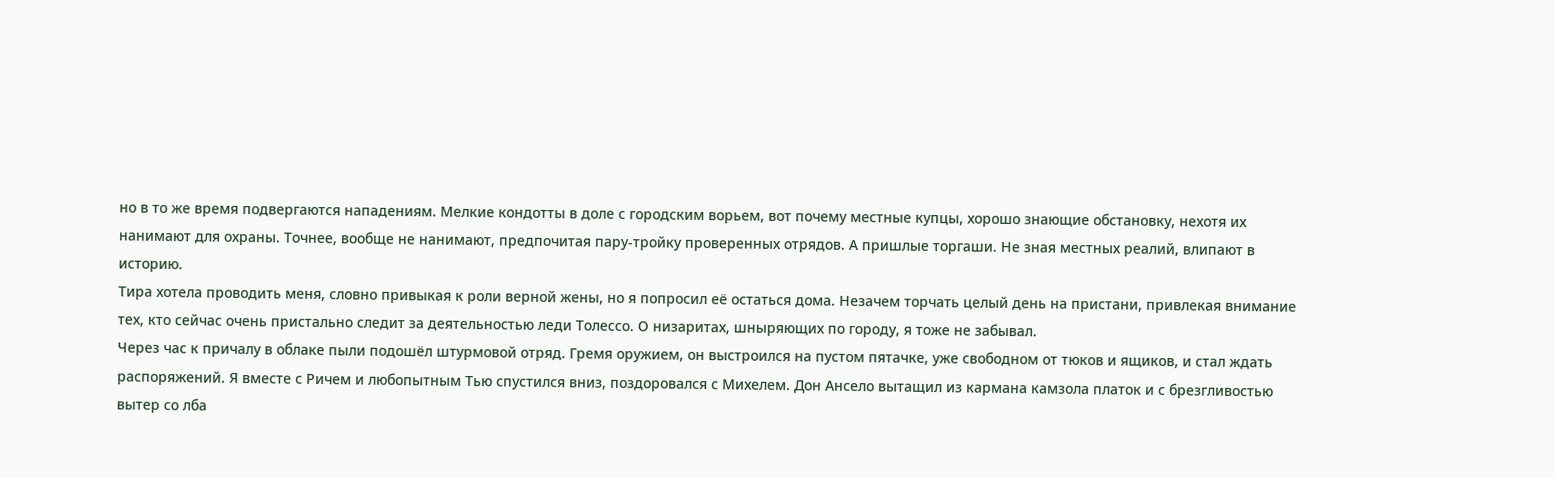но в то же время подвергаются нападениям. Мелкие кондотты в доле с городским ворьем, вот почему местные купцы, хорошо знающие обстановку, нехотя их нанимают для охраны. Точнее, вообще не нанимают, предпочитая пару-тройку проверенных отрядов. А пришлые торгаши. Не зная местных реалий, влипают в историю.
Тира хотела проводить меня, словно привыкая к роли верной жены, но я попросил её остаться дома. Незачем торчать целый день на пристани, привлекая внимание тех, кто сейчас очень пристально следит за деятельностью леди Толессо. О низаритах, шныряющих по городу, я тоже не забывал.
Через час к причалу в облаке пыли подошёл штурмовой отряд. Гремя оружием, он выстроился на пустом пятачке, уже свободном от тюков и ящиков, и стал ждать распоряжений. Я вместе с Ричем и любопытным Тью спустился вниз, поздоровался с Михелем. Дон Ансело вытащил из кармана камзола платок и с брезгливостью вытер со лба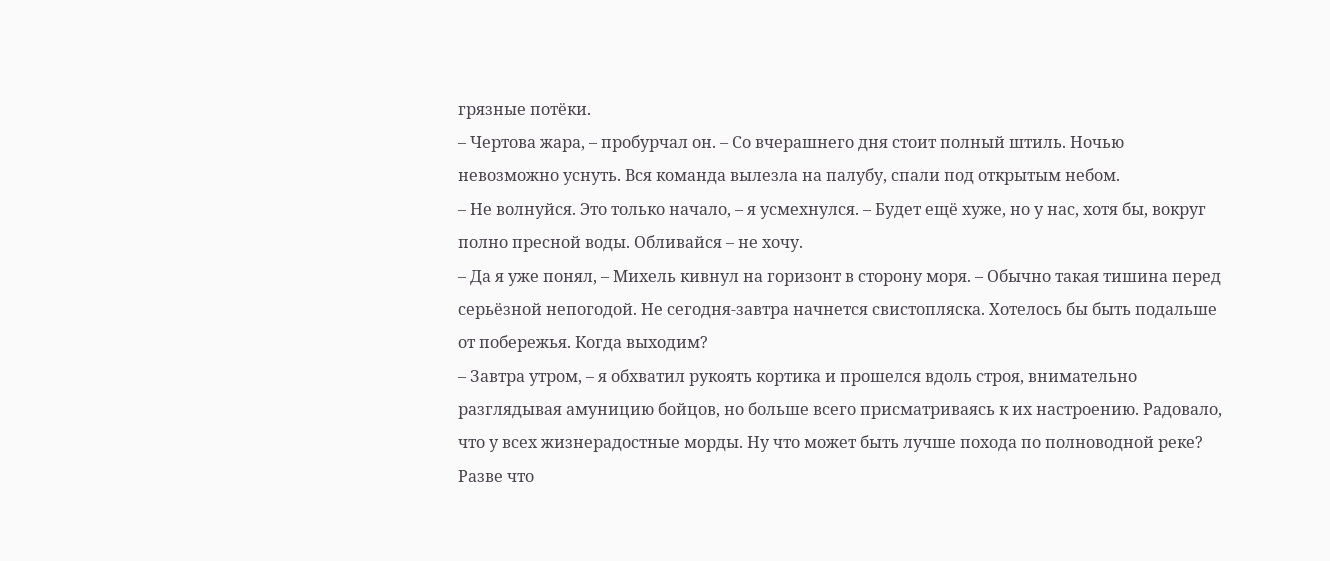грязные потёки.
– Чертова жара, – пробурчал он. – Со вчерашнего дня стоит полный штиль. Ночью невозможно уснуть. Вся команда вылезла на палубу, спали под открытым небом.
– Не волнуйся. Это только начало, – я усмехнулся. – Будет ещё хуже, но у нас, хотя бы, вокруг полно пресной воды. Обливайся – не хочу.
– Да я уже понял, – Михель кивнул на горизонт в сторону моря. – Обычно такая тишина перед серьёзной непогодой. Не сегодня-завтра начнется свистопляска. Хотелось бы быть подальше от побережья. Когда выходим?
– Завтра утром, – я обхватил рукоять кортика и прошелся вдоль строя, внимательно разглядывая амуницию бойцов, но больше всего присматриваясь к их настроению. Радовало, что у всех жизнерадостные морды. Ну что может быть лучше похода по полноводной реке? Разве что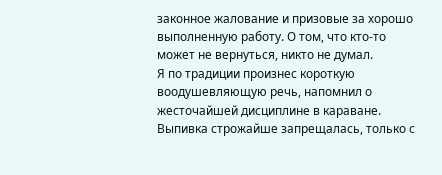законное жалование и призовые за хорошо выполненную работу. О том, что кто-то может не вернуться, никто не думал.
Я по традиции произнес короткую воодушевляющую речь, напомнил о жесточайшей дисциплине в караване. Выпивка строжайше запрещалась, только с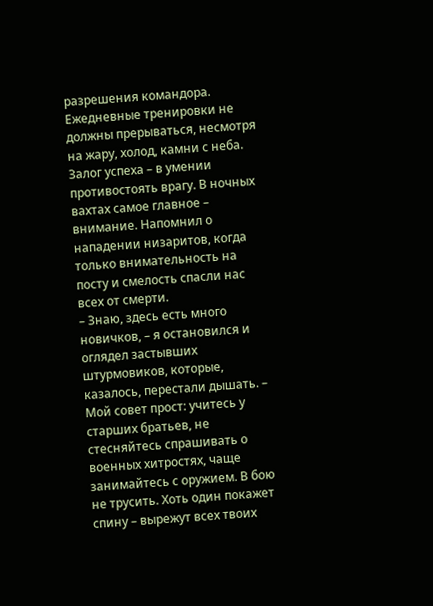разрешения командора. Ежедневные тренировки не должны прерываться, несмотря на жару, холод, камни с неба. Залог успеха – в умении противостоять врагу. В ночных вахтах самое главное – внимание. Напомнил о нападении низаритов, когда только внимательность на посту и смелость спасли нас всех от смерти.
– Знаю, здесь есть много новичков, – я остановился и оглядел застывших штурмовиков, которые, казалось, перестали дышать. – Мой совет прост: учитесь у старших братьев, не стесняйтесь спрашивать о военных хитростях, чаще занимайтесь с оружием. В бою не трусить. Хоть один покажет спину – вырежут всех твоих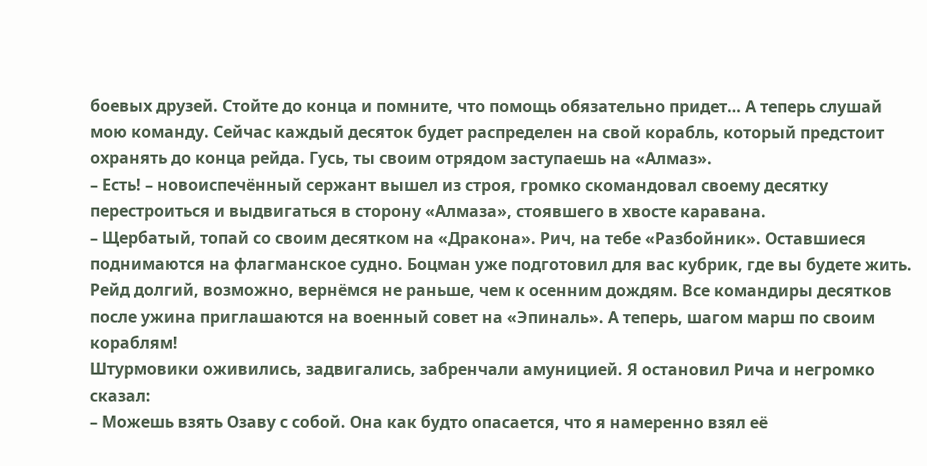боевых друзей. Стойте до конца и помните, что помощь обязательно придет… А теперь слушай мою команду. Сейчас каждый десяток будет распределен на свой корабль, который предстоит охранять до конца рейда. Гусь, ты своим отрядом заступаешь на «Алмаз».
– Есть! – новоиспечённый сержант вышел из строя, громко скомандовал своему десятку перестроиться и выдвигаться в сторону «Алмаза», стоявшего в хвосте каравана.
– Щербатый, топай со своим десятком на «Дракона». Рич, на тебе «Разбойник». Оставшиеся поднимаются на флагманское судно. Боцман уже подготовил для вас кубрик, где вы будете жить. Рейд долгий, возможно, вернёмся не раньше, чем к осенним дождям. Все командиры десятков после ужина приглашаются на военный совет на «Эпиналь». А теперь, шагом марш по своим кораблям!
Штурмовики оживились, задвигались, забренчали амуницией. Я остановил Рича и негромко сказал:
– Можешь взять Озаву с собой. Она как будто опасается, что я намеренно взял её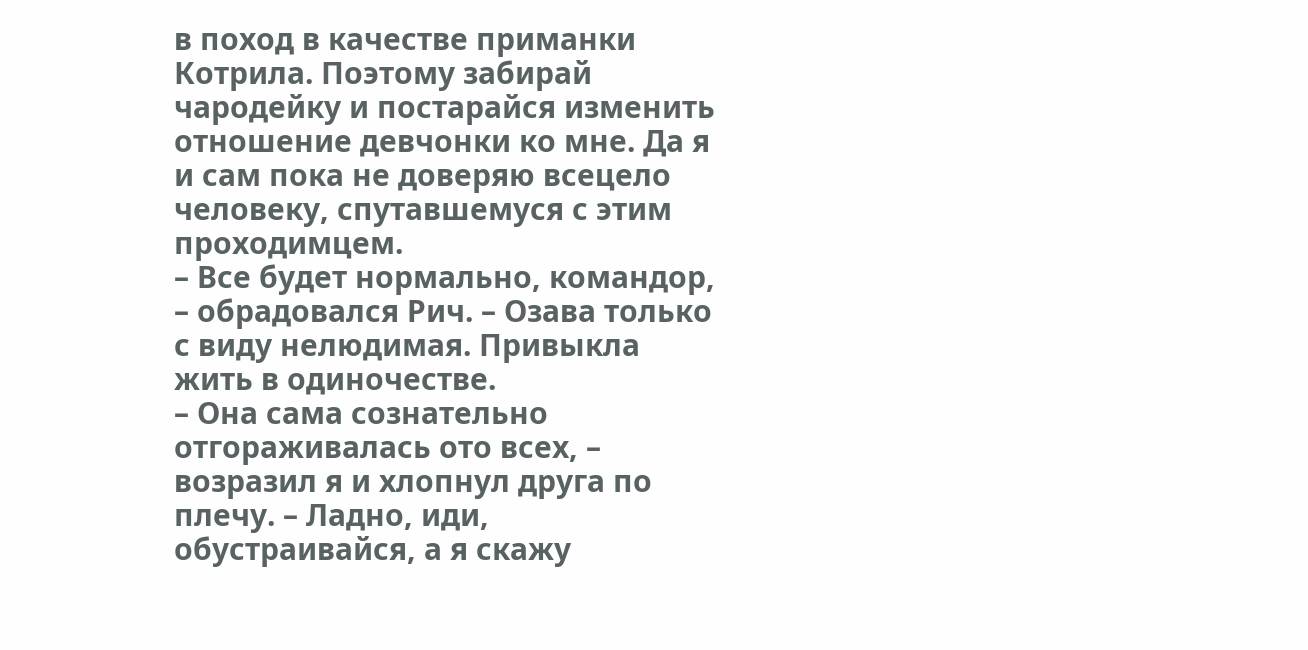в поход в качестве приманки Котрила. Поэтому забирай чародейку и постарайся изменить отношение девчонки ко мне. Да я и сам пока не доверяю всецело человеку, спутавшемуся с этим проходимцем.
– Все будет нормально, командор, – обрадовался Рич. – Озава только с виду нелюдимая. Привыкла жить в одиночестве.
– Она сама сознательно отгораживалась ото всех, – возразил я и хлопнул друга по плечу. – Ладно, иди, обустраивайся, а я скажу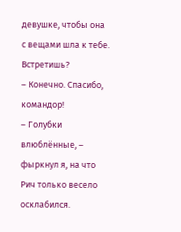девушке, чтобы она с вещами шла к тебе. Встретишь?
– Конечно. Спасибо, командор!
– Голубки влюблённые, – фыркнул я, на что Рич только весело осклабился.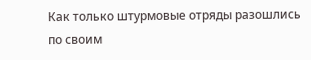Как только штурмовые отряды разошлись по своим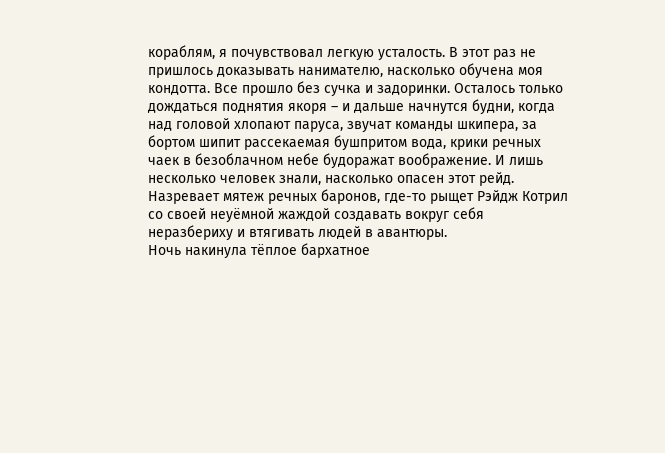кораблям, я почувствовал легкую усталость. В этот раз не пришлось доказывать нанимателю, насколько обучена моя кондотта. Все прошло без сучка и задоринки. Осталось только дождаться поднятия якоря – и дальше начнутся будни, когда над головой хлопают паруса, звучат команды шкипера, за бортом шипит рассекаемая бушпритом вода, крики речных чаек в безоблачном небе будоражат воображение. И лишь несколько человек знали, насколько опасен этот рейд. Назревает мятеж речных баронов, где-то рыщет Рэйдж Котрил со своей неуёмной жаждой создавать вокруг себя неразбериху и втягивать людей в авантюры.
Ночь накинула тёплое бархатное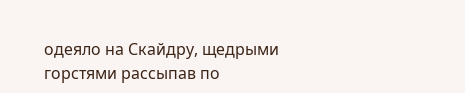одеяло на Скайдру, щедрыми горстями рассыпав по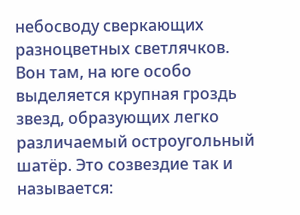небосводу сверкающих разноцветных светлячков. Вон там, на юге особо выделяется крупная гроздь звезд, образующих легко различаемый остроугольный шатёр. Это созвездие так и называется: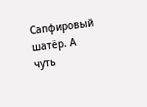Сапфировый шатёр. А чуть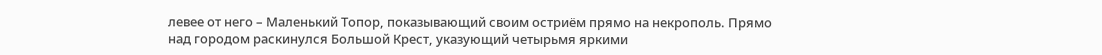левее от него – Маленький Топор, показывающий своим остриём прямо на некрополь. Прямо над городом раскинулся Большой Крест, указующий четырьмя яркими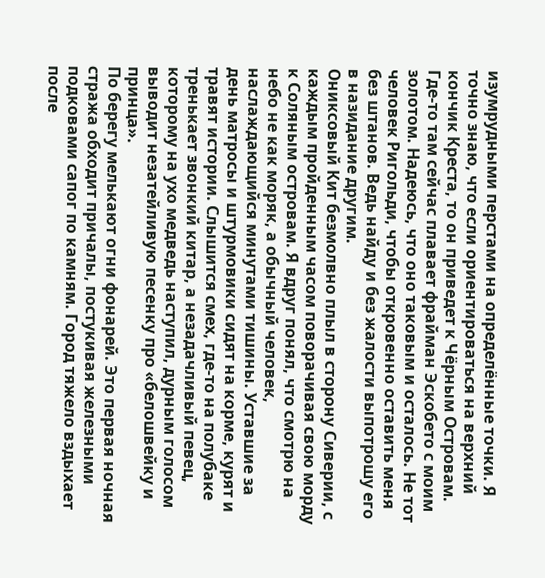изумрудными перстами на определённые точки. Я точно знаю, что если ориентироваться на верхний кончик Креста, то он приведет к Чёрным Островам. Где-то там сейчас плавает фрайман Эскобето с моим золотом. Надеюсь, что оно таковым и осталось. Не тот человек Ригольди, чтобы откровенно оставить меня без штанов. Ведь найду и без жалости выпотрошу его в назидание другим.
Ониксовый Кит безмолвно плыл в сторону Сиверии, с каждым пройденным часом поворачивая свою морду к Соляным островам. Я вдруг понял, что смотрю на небо не как моряк, а обычный человек, наслаждающийся минутами тишины. Уставшие за день матросы и штурмовики сидят на корме, курят и травят истории. Слышится смех, где-то на полубаке тренькает звонкий китар, а незадачливый певец, которому на ухо медведь наступил, дурным голосом выводит незатейливую песенку про «белошвейку и принца».
По берегу мелькают огни фонарей. Это первая ночная стража обходит причалы, постукивая железными подковами сапог по камням. Город тяжело вздыхает после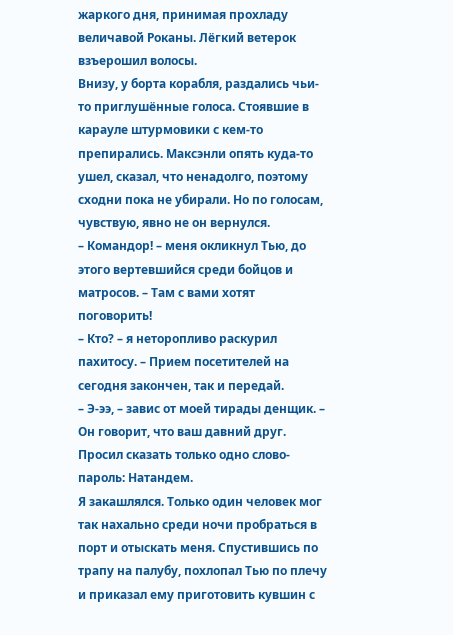жаркого дня, принимая прохладу величавой Роканы. Лёгкий ветерок взъерошил волосы.
Внизу, у борта корабля, раздались чьи-то приглушённые голоса. Стоявшие в карауле штурмовики с кем-то препирались. Максэнли опять куда-то ушел, сказал, что ненадолго, поэтому сходни пока не убирали. Но по голосам, чувствую, явно не он вернулся.
– Командор! – меня окликнул Тью, до этого вертевшийся среди бойцов и матросов. – Там с вами хотят поговорить!
– Кто? – я неторопливо раскурил пахитосу. – Прием посетителей на сегодня закончен, так и передай.
– Э-ээ, – завис от моей тирады денщик. – Он говорит, что ваш давний друг. Просил сказать только одно слово-пароль: Натандем.
Я закашлялся. Только один человек мог так нахально среди ночи пробраться в порт и отыскать меня. Спустившись по трапу на палубу, похлопал Тью по плечу и приказал ему приготовить кувшин с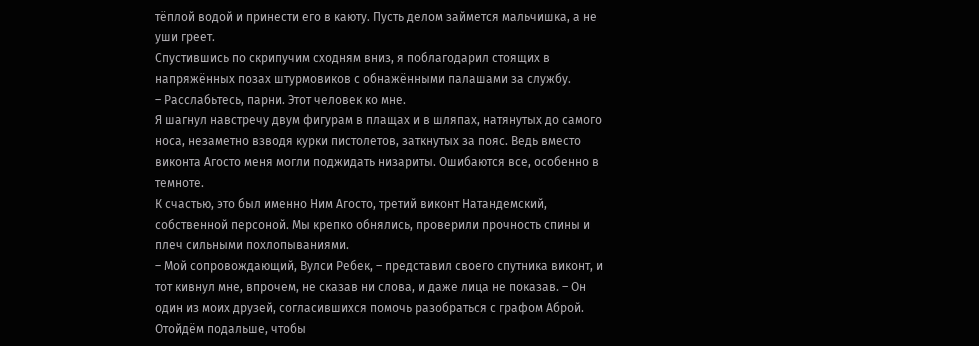тёплой водой и принести его в каюту. Пусть делом займется мальчишка, а не уши греет.
Спустившись по скрипучим сходням вниз, я поблагодарил стоящих в напряжённых позах штурмовиков с обнажёнными палашами за службу.
– Расслабьтесь, парни. Этот человек ко мне.
Я шагнул навстречу двум фигурам в плащах и в шляпах, натянутых до самого носа, незаметно взводя курки пистолетов, заткнутых за пояс. Ведь вместо виконта Агосто меня могли поджидать низариты. Ошибаются все, особенно в темноте.
К счастью, это был именно Ним Агосто, третий виконт Натандемский, собственной персоной. Мы крепко обнялись, проверили прочность спины и плеч сильными похлопываниями.
– Мой сопровождающий, Вулси Ребек, – представил своего спутника виконт, и тот кивнул мне, впрочем, не сказав ни слова, и даже лица не показав. – Он один из моих друзей, согласившихся помочь разобраться с графом Аброй. Отойдём подальше, чтобы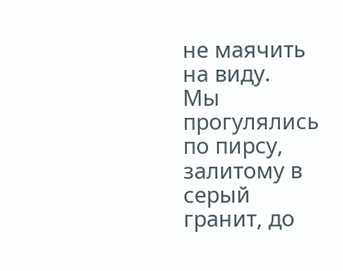не маячить на виду.
Мы прогулялись по пирсу, залитому в серый гранит, до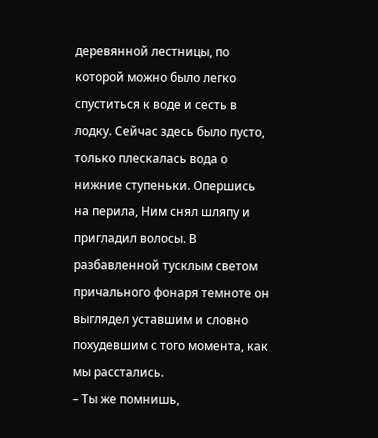деревянной лестницы, по которой можно было легко спуститься к воде и сесть в лодку. Сейчас здесь было пусто, только плескалась вода о нижние ступеньки. Опершись на перила, Ним снял шляпу и пригладил волосы. В разбавленной тусклым светом причального фонаря темноте он выглядел уставшим и словно похудевшим с того момента, как мы расстались.
– Ты же помнишь,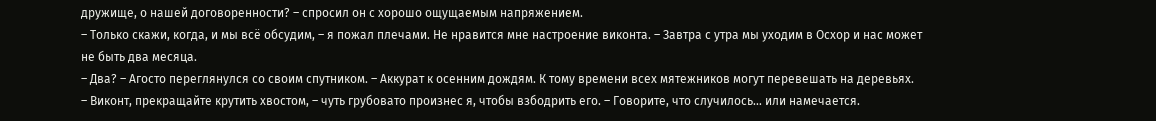дружище, о нашей договоренности? – спросил он с хорошо ощущаемым напряжением.
– Только скажи, когда, и мы всё обсудим, – я пожал плечами. Не нравится мне настроение виконта. – Завтра с утра мы уходим в Осхор и нас может не быть два месяца.
– Два? – Агосто переглянулся со своим спутником. – Аккурат к осенним дождям. К тому времени всех мятежников могут перевешать на деревьях.
– Виконт, прекращайте крутить хвостом, – чуть грубовато произнес я, чтобы взбодрить его. – Говорите, что случилось… или намечается.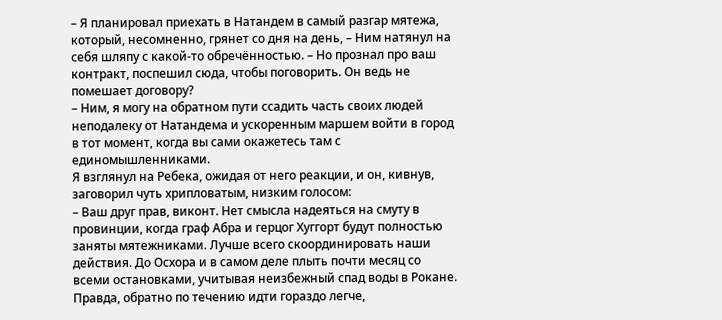– Я планировал приехать в Натандем в самый разгар мятежа, который, несомненно, грянет со дня на день, – Ним натянул на себя шляпу с какой-то обречённостью. – Но прознал про ваш контракт, поспешил сюда, чтобы поговорить. Он ведь не помешает договору?
– Ним, я могу на обратном пути ссадить часть своих людей неподалеку от Натандема и ускоренным маршем войти в город в тот момент, когда вы сами окажетесь там с единомышленниками.
Я взглянул на Ребека, ожидая от него реакции, и он, кивнув, заговорил чуть хрипловатым, низким голосом:
– Ваш друг прав, виконт. Нет смысла надеяться на смуту в провинции, когда граф Абра и герцог Хуггорт будут полностью заняты мятежниками. Лучше всего скоординировать наши действия. До Осхора и в самом деле плыть почти месяц со всеми остановками, учитывая неизбежный спад воды в Рокане. Правда, обратно по течению идти гораздо легче,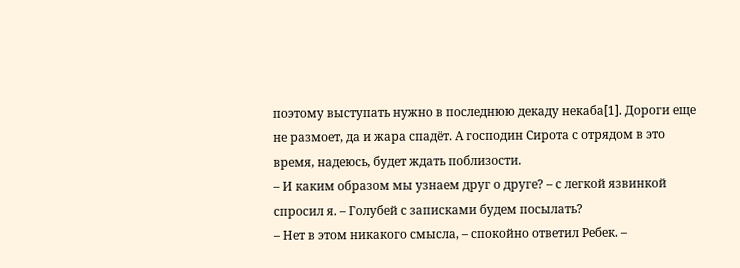поэтому выступать нужно в последнюю декаду некаба[1]. Дороги еще не размоет, да и жара спадёт. А господин Сирота с отрядом в это время, надеюсь, будет ждать поблизости.
– И каким образом мы узнаем друг о друге? – с легкой язвинкой спросил я. – Голубей с записками будем посылать?
– Нет в этом никакого смысла, – спокойно ответил Ребек. –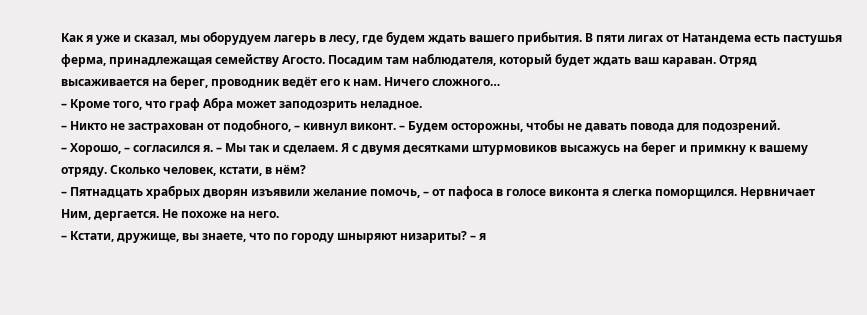Как я уже и сказал, мы оборудуем лагерь в лесу, где будем ждать вашего прибытия. В пяти лигах от Натандема есть пастушья ферма, принадлежащая семейству Агосто. Посадим там наблюдателя, который будет ждать ваш караван. Отряд высаживается на берег, проводник ведёт его к нам. Ничего сложного…
– Кроме того, что граф Абра может заподозрить неладное.
– Никто не застрахован от подобного, – кивнул виконт. – Будем осторожны, чтобы не давать повода для подозрений.
– Хорошо, – согласился я. – Мы так и сделаем. Я с двумя десятками штурмовиков высажусь на берег и примкну к вашему отряду. Сколько человек, кстати, в нём?
– Пятнадцать храбрых дворян изъявили желание помочь, – от пафоса в голосе виконта я слегка поморщился. Нервничает Ним, дергается. Не похоже на него.
– Кстати, дружище, вы знаете, что по городу шныряют низариты? – я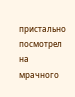пристально посмотрел на мрачного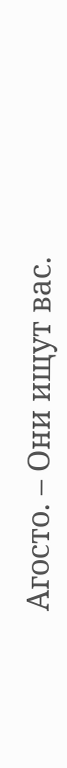Агосто. – Они ищут вас.